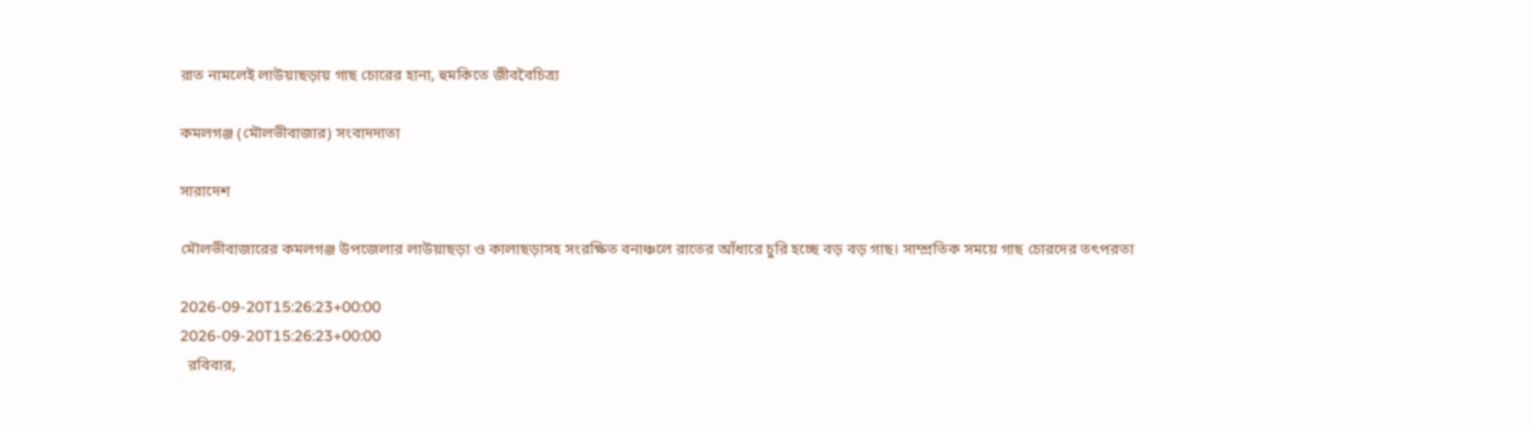রাত নামলেই লাউয়াছড়ায় গাছ চোরের হানা, হুমকিতে জীববৈচিত্র্য

কমলগঞ্জ (মৌলভীবাজার) সংবাদদাতা

সারাদেশ

মৌলভীবাজারের কমলগঞ্জ উপজেলার লাউয়াছড়া ও কালাছড়াসহ সংরক্ষিত বনাঞ্চলে রাতের আঁধারে চুরি হচ্ছে বড় বড় গাছ। সাম্প্রতিক সময়ে গাছ চোরদের তৎপরতা

2026-09-20T15:26:23+00:00
2026-09-20T15:26:23+00:00
  রবিবার,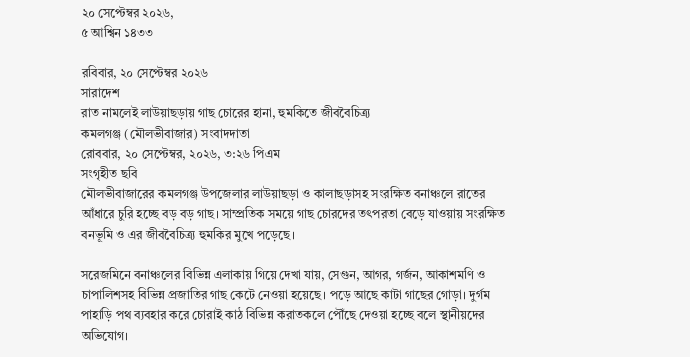২০ সেপ্টেম্বর ২০২৬,
৫ আশ্বিন ১৪৩৩

রবিবার, ২০ সেপ্টেম্বর ২০২৬
সারাদেশ
রাত নামলেই লাউয়াছড়ায় গাছ চোরের হানা, হুমকিতে জীববৈচিত্র্য
কমলগঞ্জ (মৌলভীবাজার) সংবাদদাতা
রোববার, ২০ সেপ্টেম্বর, ২০২৬, ৩:২৬ পিএম
সংগৃহীত ছবি
মৌলভীবাজারের কমলগঞ্জ উপজেলার লাউয়াছড়া ও কালাছড়াসহ সংরক্ষিত বনাঞ্চলে রাতের আঁধারে চুরি হচ্ছে বড় বড় গাছ। সাম্প্রতিক সময়ে গাছ চোরদের তৎপরতা বেড়ে যাওয়ায় সংরক্ষিত বনভূমি ও এর জীববৈচিত্র্য হুমকির মুখে পড়েছে।

সরেজমিনে বনাঞ্চলের বিভিন্ন এলাকায় গিয়ে দেখা যায়, সেগুন, আগর, গর্জন, আকাশমণি ও চাপালিশসহ বিভিন্ন প্রজাতির গাছ কেটে নেওয়া হয়েছে। পড়ে আছে কাটা গাছের গোড়া। দুর্গম পাহাড়ি পথ ব্যবহার করে চোরাই কাঠ বিভিন্ন করাতকলে পৌঁছে দেওয়া হচ্ছে বলে স্থানীয়দের অভিযোগ।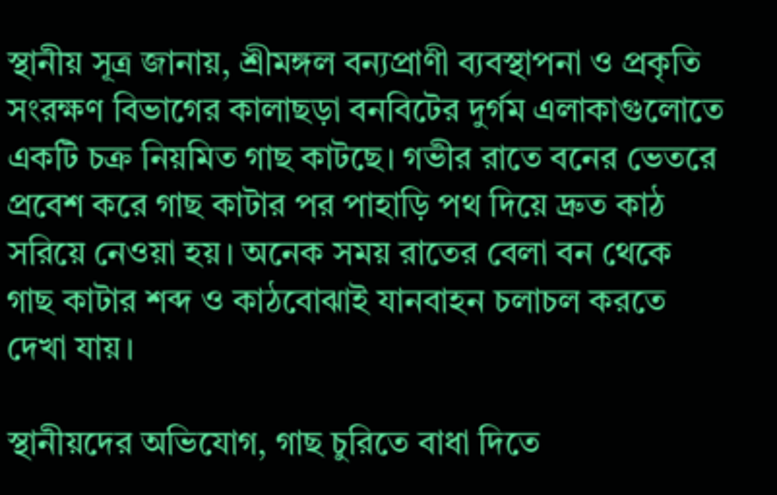স্থানীয় সূত্র জানায়, শ্রীমঙ্গল বন্যপ্রাণী ব্যবস্থাপনা ও প্রকৃতি সংরক্ষণ বিভাগের কালাছড়া বনবিটের দুর্গম এলাকাগুলোতে একটি চক্র নিয়মিত গাছ কাটছে। গভীর রাতে বনের ভেতরে প্রবেশ করে গাছ কাটার পর পাহাড়ি পথ দিয়ে দ্রুত কাঠ সরিয়ে নেওয়া হয়। অনেক সময় রাতের বেলা বন থেকে গাছ কাটার শব্দ ও কাঠবোঝাই যানবাহন চলাচল করতে দেখা যায়।

স্থানীয়দের অভিযোগ, গাছ চুরিতে বাধা দিতে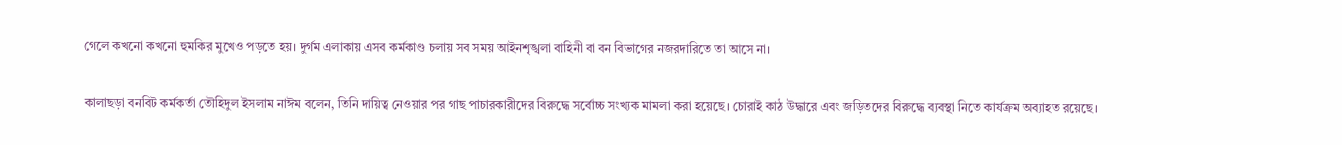গেলে কখনো কখনো হুমকির মুখেও পড়তে হয়। দুর্গম এলাকায় এসব কর্মকাণ্ড চলায় সব সময় আইনশৃঙ্খলা বাহিনী বা বন বিভাগের নজরদারিতে তা আসে না।

কালাছড়া বনবিট কর্মকর্তা তৌহিদুল ইসলাম নাঈম বলেন, তিনি দায়িত্ব নেওয়ার পর গাছ পাচারকারীদের বিরুদ্ধে সর্বোচ্চ সংখ্যক মামলা করা হয়েছে। চোরাই কাঠ উদ্ধারে এবং জড়িতদের বিরুদ্ধে ব্যবস্থা নিতে কার্যক্রম অব্যাহত রয়েছে।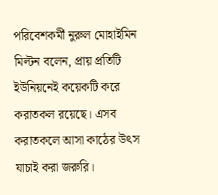পরিবেশকর্মী নুরুল মোহাইমিন মিল্টন বলেন, প্রায় প্রতিটি ইউনিয়নেই কয়েকটি করে করাতকল রয়েছে। এসব করাতকলে আসা কাঠের উৎস যাচাই করা জরুরি।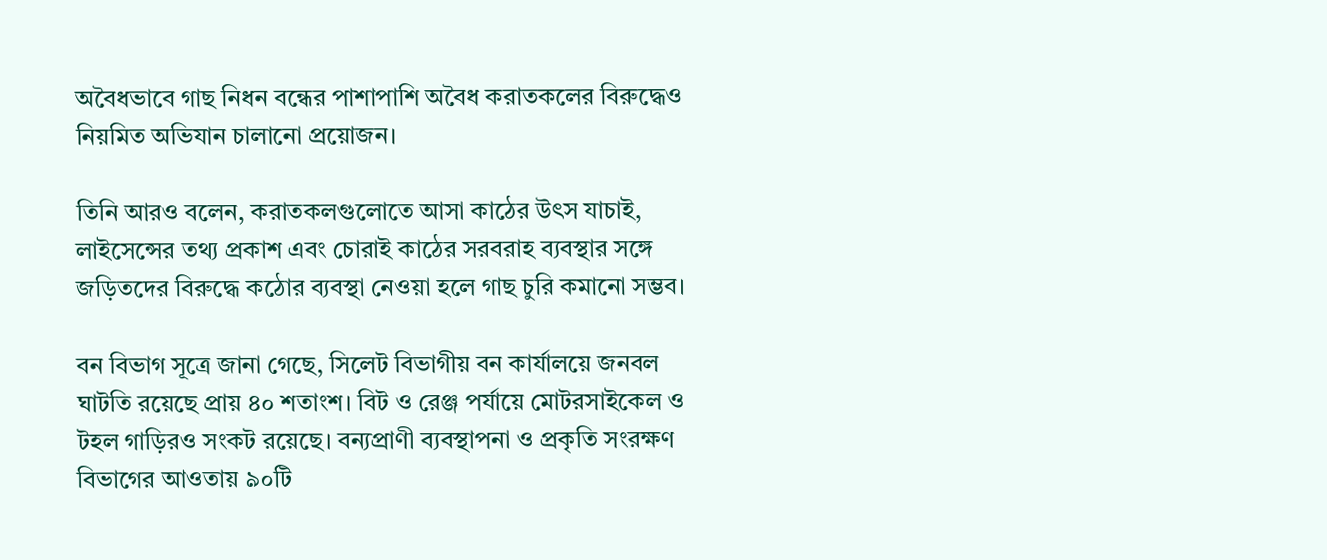অবৈধভাবে গাছ নিধন বন্ধের পাশাপাশি অবৈধ করাতকলের বিরুদ্ধেও নিয়মিত অভিযান চালানো প্রয়োজন।

তিনি আরও বলেন, করাতকলগুলোতে আসা কাঠের উৎস যাচাই, লাইসেন্সের তথ্য প্রকাশ এবং চোরাই কাঠের সরবরাহ ব্যবস্থার সঙ্গে জড়িতদের বিরুদ্ধে কঠোর ব্যবস্থা নেওয়া হলে গাছ চুরি কমানো সম্ভব।

বন বিভাগ সূত্রে জানা গেছে, সিলেট বিভাগীয় বন কার্যালয়ে জনবল ঘাটতি রয়েছে প্রায় ৪০ শতাংশ। বিট ও রেঞ্জ পর্যায়ে মোটরসাইকেল ও টহল গাড়িরও সংকট রয়েছে। বন্যপ্রাণী ব্যবস্থাপনা ও প্রকৃতি সংরক্ষণ বিভাগের আওতায় ৯০টি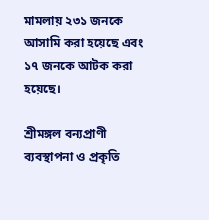মামলায় ২৩১ জনকে আসামি করা হয়েছে এবং ১৭ জনকে আটক করা হয়েছে।

শ্রীমঙ্গল বন্যপ্রাণী ব্যবস্থাপনা ও প্রকৃতি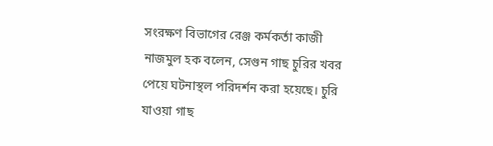সংরক্ষণ বিভাগের রেঞ্জ কর্মকর্তা কাজী নাজমুল হক বলেন, সেগুন গাছ চুরির খবর পেয়ে ঘটনাস্থল পরিদর্শন করা হয়েছে। চুরি যাওয়া গাছ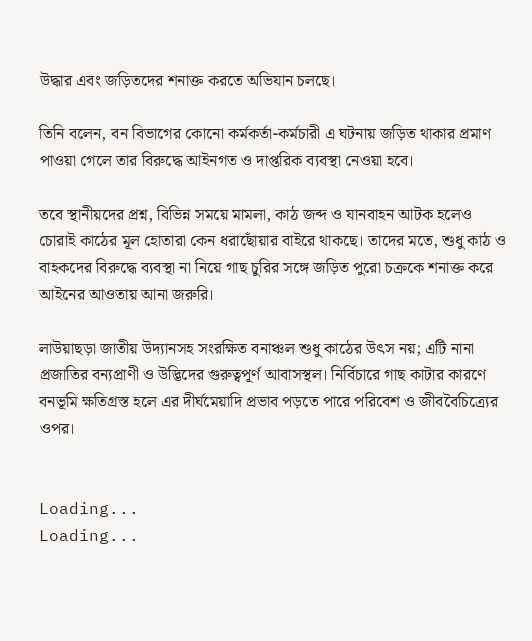উদ্ধার এবং জড়িতদের শনাক্ত করতে অভিযান চলছে।

তিনি বলেন, বন বিভাগের কোনো কর্মকর্তা-কর্মচারী এ ঘটনায় জড়িত থাকার প্রমাণ পাওয়া গেলে তার বিরুদ্ধে আইনগত ও দাপ্তরিক ব্যবস্থা নেওয়া হবে।

তবে স্থানীয়দের প্রশ্ন, বিভিন্ন সময়ে মামলা, কাঠ জব্দ ও যানবাহন আটক হলেও চোরাই কাঠের মূল হোতারা কেন ধরাছোঁয়ার বাইরে থাকছে। তাদের মতে, শুধু কাঠ ও বাহকদের বিরুদ্ধে ব্যবস্থা না নিয়ে গাছ চুরির সঙ্গে জড়িত পুরো চক্রকে শনাক্ত করে আইনের আওতায় আনা জরুরি।

লাউয়াছড়া জাতীয় উদ্যানসহ সংরক্ষিত বনাঞ্চল শুধু কাঠের উৎস নয়; এটি নানা প্রজাতির বন্যপ্রাণী ও উদ্ভিদের গুরুত্বপূর্ণ আবাসস্থল। নির্বিচারে গাছ কাটার কারণে বনভূমি ক্ষতিগ্রস্ত হলে এর দীর্ঘমেয়াদি প্রভাব পড়তে পারে পরিবেশ ও জীববৈচিত্র্যের ওপর।


Loading...
Loading...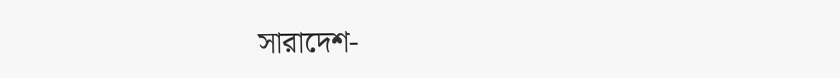সারাদেশ-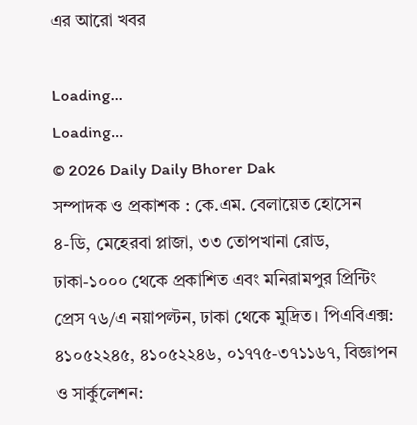এর আরো খবর

Loading...
Loading...
© 2026 Daily Daily Bhorer Dak
সম্পাদক ও প্রকাশক : কে.এম. বেলায়েত হোসেন
৪-ডি, মেহেরবা প্লাজা, ৩৩ তোপখানা রোড, ঢাকা-১০০০ থেকে প্রকাশিত এবং মনিরামপুর প্রিন্টিং প্রেস ৭৬/এ নয়াপল্টন, ঢাকা থেকে মুদ্রিত। পিএবিএক্স: ৪১০৫২২৪৫, ৪১০৫২২৪৬, ০১৭৭৫-৩৭১১৬৭, বিজ্ঞাপন ও সার্কুলেশন: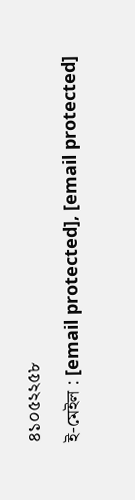৪১০৫২২৫৮
ই-মেইল : [email protected], [email protected]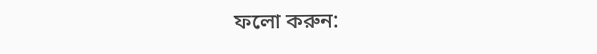ফলো করুন: